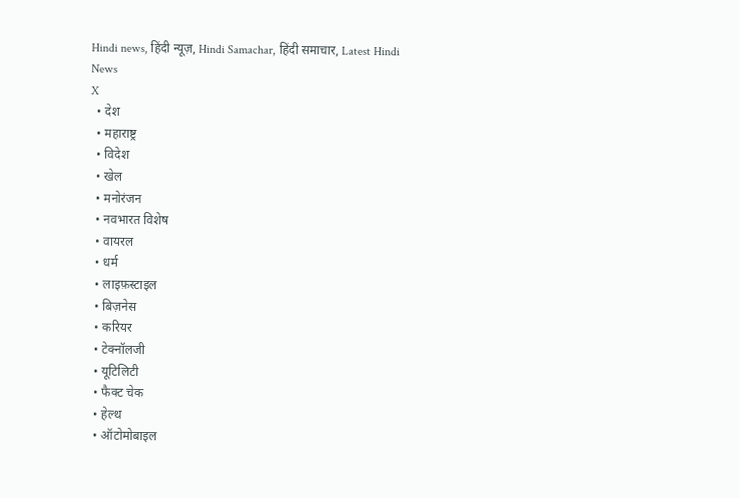Hindi news, हिंदी न्यूज़, Hindi Samachar, हिंदी समाचार, Latest Hindi News
X
  • देश
  • महाराष्ट्र
  • विदेश
  • खेल
  • मनोरंजन
  • नवभारत विशेष
  • वायरल
  • धर्म
  • लाइफ़स्टाइल
  • बिज़नेस
  • करियर
  • टेक्नॉलजी
  • यूटिलिटी
  • फैक्ट चेक
  • हेल्थ
  • ऑटोमोबाइल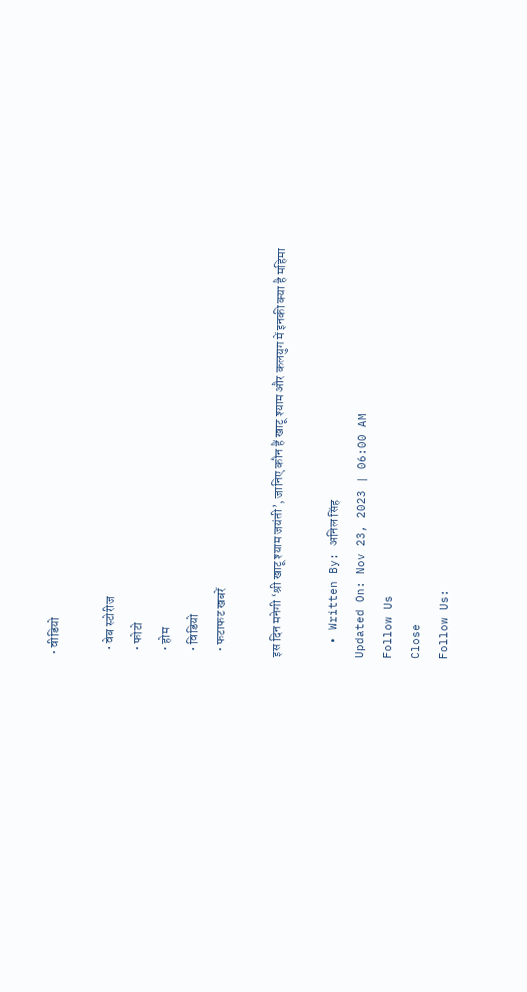• वीडियो

  • वेब स्टोरीज
  • फोटो
  • होम
  • विडियो
  • फटाफट खबरें

इस दिन मनेगी ‘श्री खाटू श्याम जयंती’, जानिए कौन हैं खाटू श्याम और कलयुग में इनकी क्या है महिमा

  • Written By: अनिल सिंह
Updated On: Nov 23, 2023 | 06:00 AM
Follow Us
Close
Follow Us: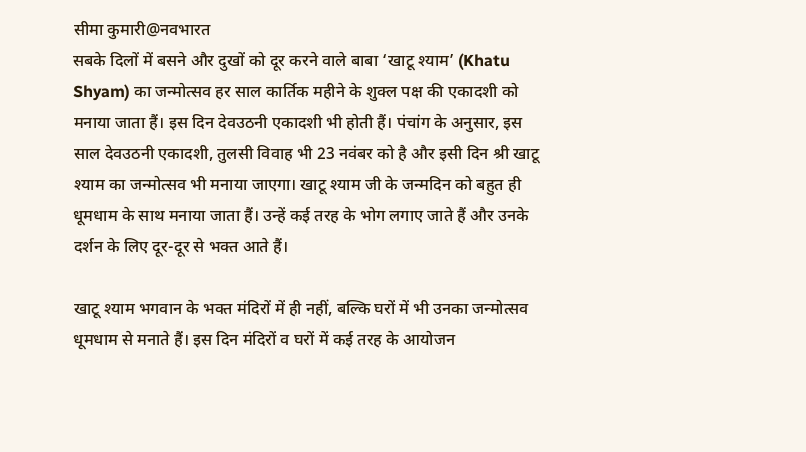सीमा कुमारी@नवभारत
सबके दिलों में बसने और दुखों को दूर करने वाले बाबा ‘खाटू श्याम’ (Khatu Shyam) का जन्मोत्सव हर साल कार्तिक महीने के शुक्ल पक्ष की एकादशी को मनाया जाता हैं। इस दिन देवउठनी एकादशी भी होती हैं। पंचांग के अनुसार, इस साल देवउठनी एकादशी, तुलसी विवाह भी 23 नवंबर को है और इसी दिन श्री खाटू श्याम का जन्मोत्सव भी मनाया जाएगा। खाटू श्याम जी के जन्मदिन को बहुत ही धूमधाम के साथ मनाया जाता हैं। उन्हें कई तरह के भोग लगाए जाते हैं और उनके दर्शन के लिए दूर-दूर से भक्त आते हैं।

खाटू श्याम भगवान के भक्त मंदिरों में ही नहीं, बल्कि घरों में भी उनका जन्मोत्सव धूमधाम से मनाते हैं। इस दिन मंदिरों व घरों में कई तरह के आयोजन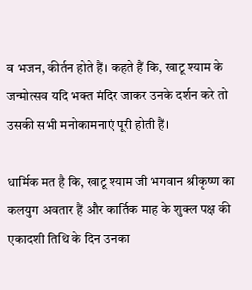व भजन, कीर्तन होते हैं। कहते हैं कि, खाटू श्याम के जन्मोत्सव यदि भक्त मंदिर जाकर उनके दर्शन करे तो उसकी सभी मनोकामनाएं पूरी होती हैं।

धार्मिक मत है कि, खाटू श्याम जी भगवान श्रीकृष्ण का कलयुग अवतार हैं और कार्तिक माह के शुक्ल पक्ष की एकादशी तिथि के दिन उनका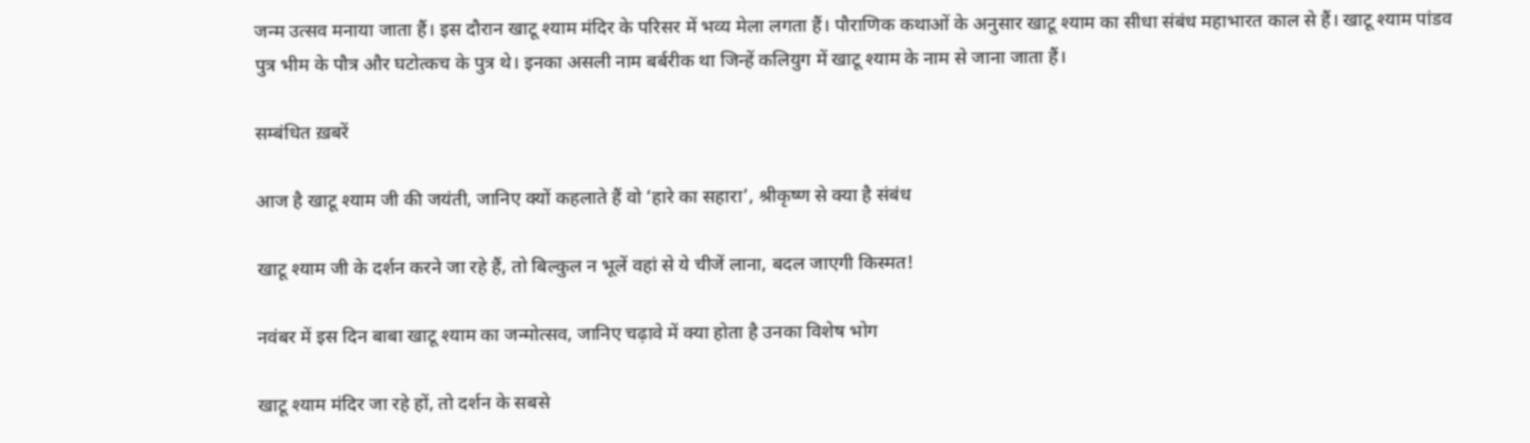जन्म उत्सव मनाया जाता हैं। इस दौरान खाटू श्याम मंदिर के परिसर में भव्य मेला लगता हैं। पौराणिक कथाओं के अनुसार खाटू श्याम का सीधा संबंध महाभारत काल से हैं। खाटू श्याम पांडव पुत्र भीम के पौत्र और घटोत्कच के पुत्र थे। इनका असली नाम बर्बरीक था जिन्हें कलियुग में खाटू श्याम के नाम से जाना जाता हैं।

सम्बंधित ख़बरें

आज है खाटू श्याम जी की जयंती, जानिए क्यों कहलाते हैं वो ‘हारे का सहारा’, श्रीकृष्ण से क्या है संबंध

खाटू श्‍याम जी के दर्शन करने जा रहे हैं, तो बिल्कुल न भूलें वहां से ये चीजें लाना, बदल जाएगी किस्मत!

नवंबर में इस दिन बाबा खाटू श्याम का जन्मोत्सव, जानिए चढ़ावे में क्या होता है उनका विशेष भोग

खाटू श्याम मंदिर जा रहे हों, तो दर्शन के सबसे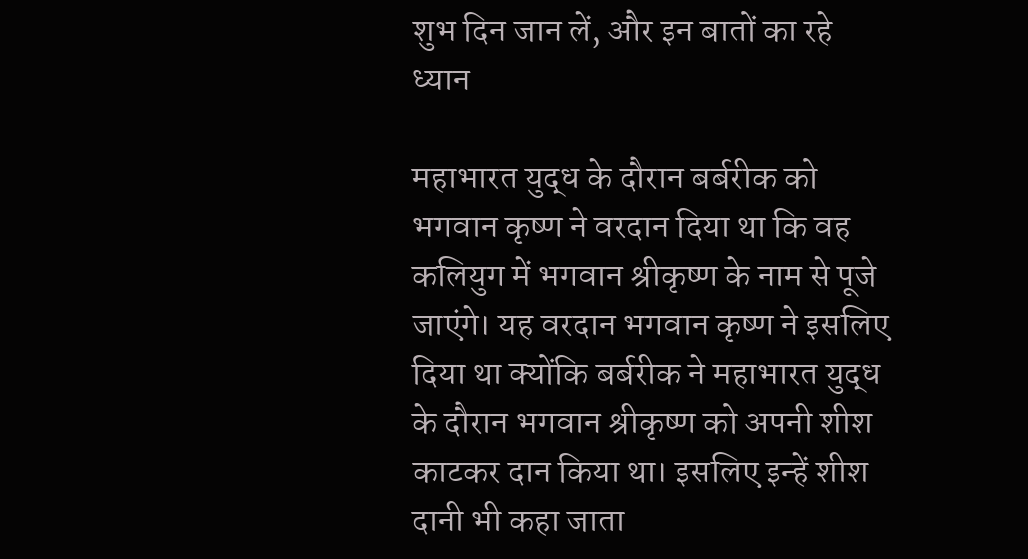शुभ दिन जान लें, और इन बातों का रहे ध्यान

महाभारत युद्ध के दौरान बर्बरीक को भगवान कृष्ण ने वरदान दिया था कि वह कलियुग में भगवान श्रीकृष्ण के नाम से पूजे जाएंगे। यह वरदान भगवान कृष्ण ने इसलिए दिया था क्योंकि बर्बरीक ने महाभारत युद्ध के दौरान भगवान श्रीकृष्ण को अपनी शीश काटकर दान किया था। इसलिए इन्हें शीश दानी भी कहा जाता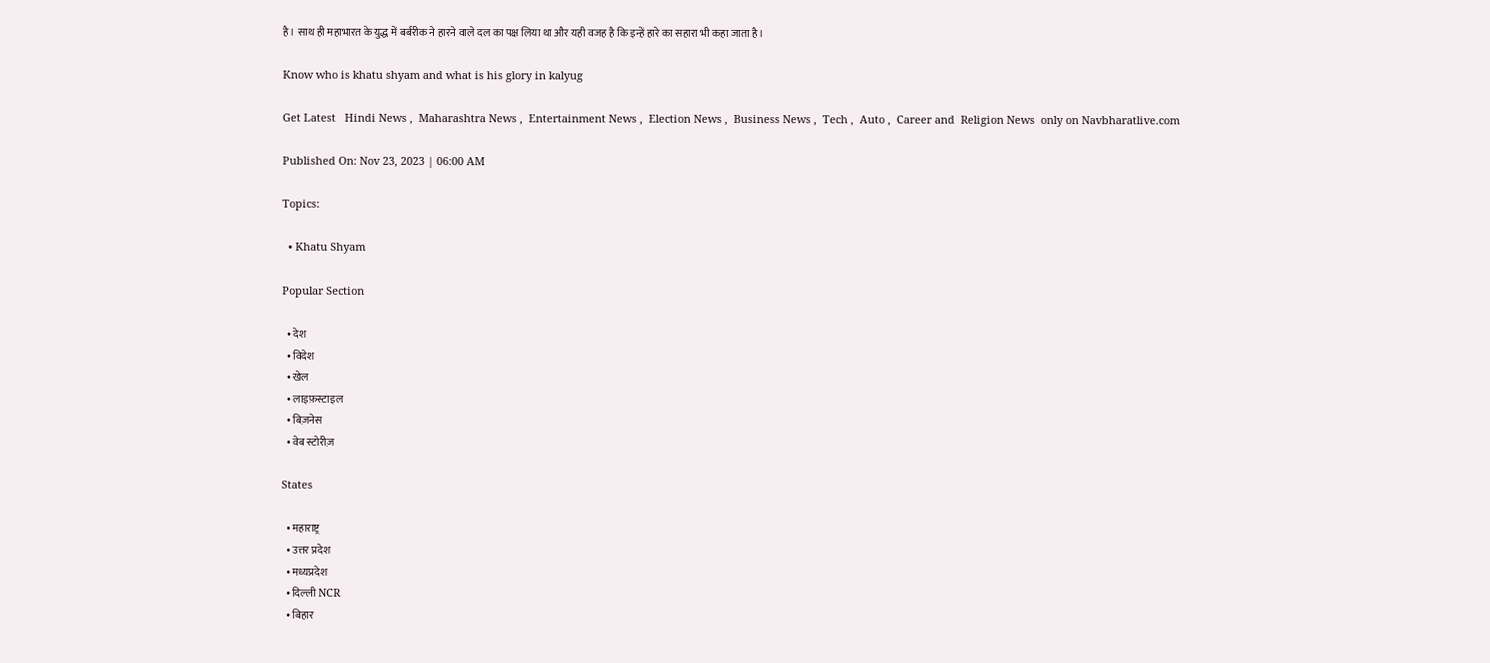है। साथ ही महाभारत के युद्ध में बर्बरीक ने हारने वाले दल का पक्ष लिया था और यही वजह है कि इन्हें हारे का सहारा भी कहा जाता है।

Know who is khatu shyam and what is his glory in kalyug

Get Latest   Hindi News ,  Maharashtra News ,  Entertainment News ,  Election News ,  Business News ,  Tech ,  Auto ,  Career and  Religion News  only on Navbharatlive.com

Published On: Nov 23, 2023 | 06:00 AM

Topics:

  • Khatu Shyam

Popular Section

  • देश
  • विदेश
  • खेल
  • लाइफ़स्टाइल
  • बिज़नेस
  • वेब स्टोरीज़

States

  • महाराष्ट्र
  • उत्तर प्रदेश
  • मध्यप्रदेश
  • दिल्ली NCR
  • बिहार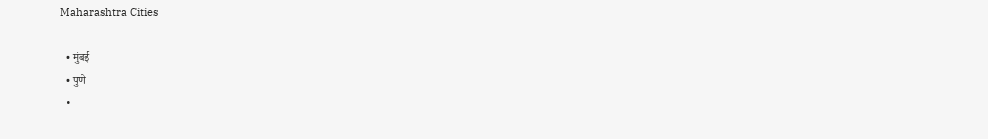Maharashtra Cities

  • मुंबई
  • पुणे
  •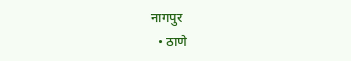नागपुर
  • ठाणे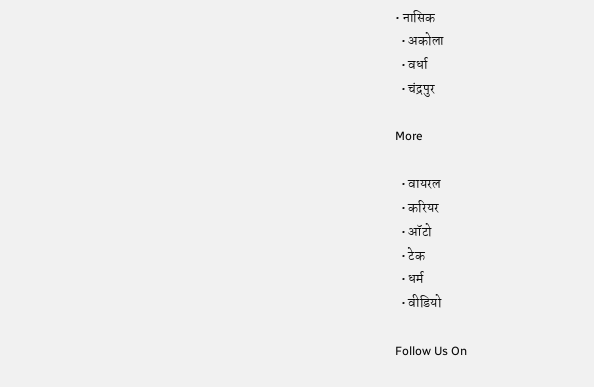• नासिक
  • अकोला
  • वर्धा
  • चंद्रपुर

More

  • वायरल
  • करियर
  • ऑटो
  • टेक
  • धर्म
  • वीडियो

Follow Us On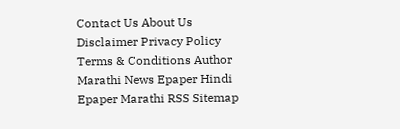Contact Us About Us Disclaimer Privacy Policy Terms & Conditions Author
Marathi News Epaper Hindi Epaper Marathi RSS Sitemap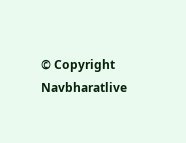© Copyright Navbharatlive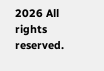2026 All rights reserved.